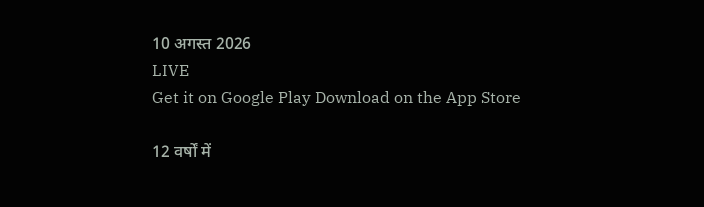10 अगस्त 2026
LIVE
Get it on Google Play Download on the App Store

12 वर्षों में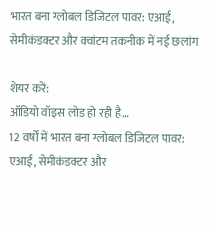भारत बना ग्लोबल डिजिटल पावर: एआई, सेमीकंडक्टर और क्वांटम तकनीक में नई छलांग

शेयर करें:
ऑडियो वॉइस लोड हो रही है…
12 वर्षों में भारत बना ग्लोबल डिजिटल पावर: एआई, सेमीकंडक्टर और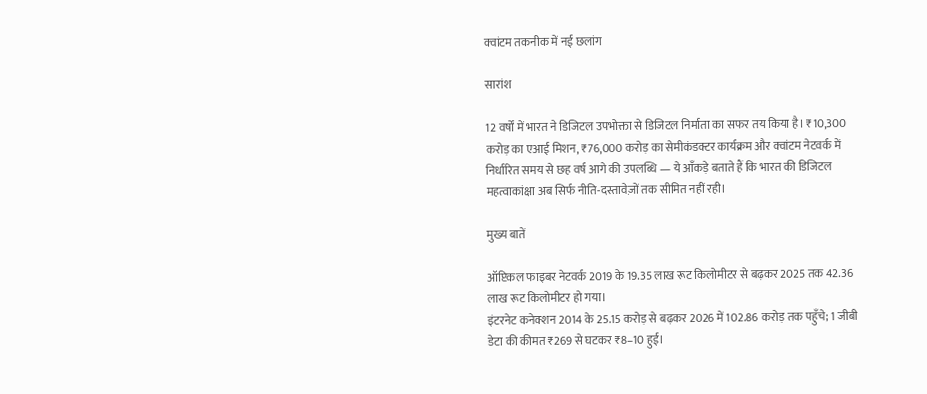क्वांटम तकनीक में नई छलांग

सारांश

12 वर्षों में भारत ने डिजिटल उपभोक्ता से डिजिटल निर्माता का सफर तय किया है। ₹10,300 करोड़ का एआई मिशन, ₹76,000 करोड़ का सेमीकंडक्टर कार्यक्रम और क्वांटम नेटवर्क में निर्धारित समय से छह वर्ष आगे की उपलब्धि — ये आँकड़े बताते हैं कि भारत की डिजिटल महत्वाकांक्षा अब सिर्फ नीति-दस्तावेज़ों तक सीमित नहीं रही।

मुख्य बातें

ऑप्टिकल फाइबर नेटवर्क 2019 के 19.35 लाख रूट किलोमीटर से बढ़कर 2025 तक 42.36 लाख रूट किलोमीटर हो गया।
इंटरनेट कनेक्शन 2014 के 25.15 करोड़ से बढ़कर 2026 में 102.86 करोड़ तक पहुँचे; 1 जीबी डेटा की कीमत ₹269 से घटकर ₹8–10 हुई।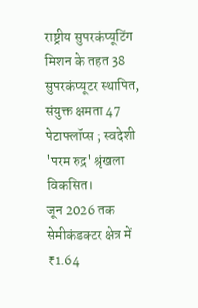राष्ट्रीय सुपरकंप्यूटिंग मिशन के तहत 38 सुपरकंप्यूटर स्थापित, संयुक्त क्षमता 47 पेटाफ्लॉप्स ; स्वदेशी 'परम रुद्र' श्रृंखला विकसित।
जून 2026 तक सेमीकंडक्टर क्षेत्र में ₹1.64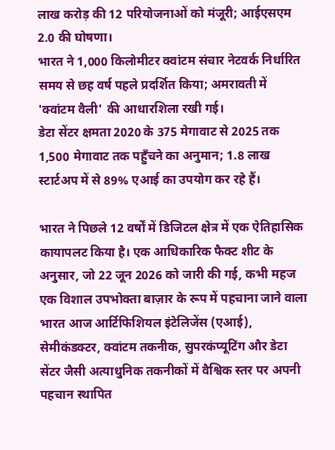लाख करोड़ की 12 परियोजनाओं को मंजूरी; आईएसएम 2.0 की घोषणा।
भारत ने 1,000 किलोमीटर क्वांटम संचार नेटवर्क निर्धारित समय से छह वर्ष पहले प्रदर्शित किया; अमरावती में 'क्वांटम वैली' की आधारशिला रखी गई।
डेटा सेंटर क्षमता 2020 के 375 मेगावाट से 2025 तक 1,500 मेगावाट तक पहुँचने का अनुमान; 1.8 लाख स्टार्टअप में से 89% एआई का उपयोग कर रहे हैं।

भारत ने पिछले 12 वर्षों में डिजिटल क्षेत्र में एक ऐतिहासिक कायापलट किया है। एक आधिकारिक फैक्ट शीट के अनुसार, जो 22 जून 2026 को जारी की गई, कभी महज एक विशाल उपभोक्ता बाज़ार के रूप में पहचाना जाने वाला भारत आज आर्टिफिशियल इंटेलिजेंस (एआई), सेमीकंडक्टर, क्वांटम तकनीक, सुपरकंप्यूटिंग और डेटा सेंटर जैसी अत्याधुनिक तकनीकों में वैश्विक स्तर पर अपनी पहचान स्थापित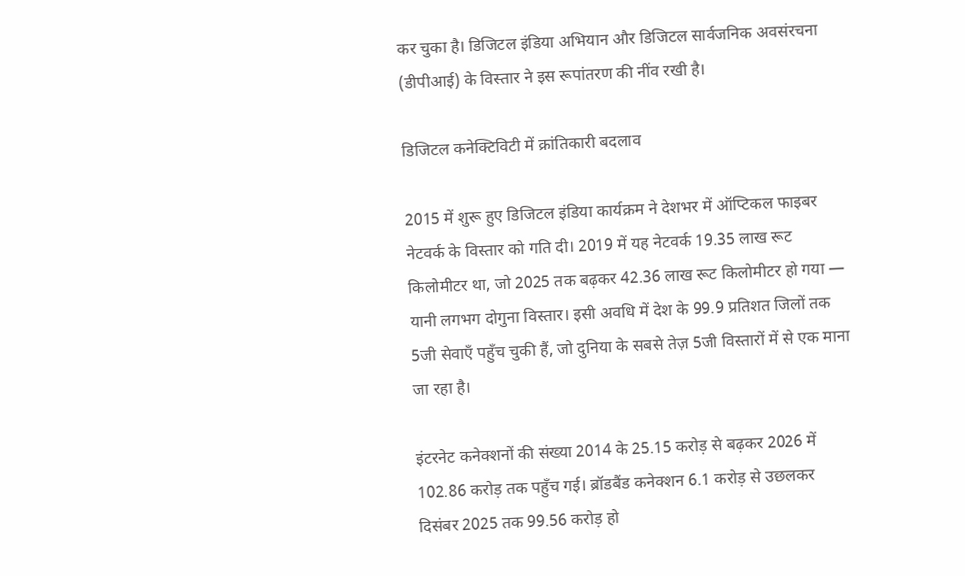कर चुका है। डिजिटल इंडिया अभियान और डिजिटल सार्वजनिक अवसंरचना (डीपीआई) के विस्तार ने इस रूपांतरण की नींव रखी है।

डिजिटल कनेक्टिविटी में क्रांतिकारी बदलाव

2015 में शुरू हुए डिजिटल इंडिया कार्यक्रम ने देशभर में ऑप्टिकल फाइबर नेटवर्क के विस्तार को गति दी। 2019 में यह नेटवर्क 19.35 लाख रूट किलोमीटर था, जो 2025 तक बढ़कर 42.36 लाख रूट किलोमीटर हो गया — यानी लगभग दोगुना विस्तार। इसी अवधि में देश के 99.9 प्रतिशत जिलों तक 5जी सेवाएँ पहुँच चुकी हैं, जो दुनिया के सबसे तेज़ 5जी विस्तारों में से एक माना जा रहा है।

इंटरनेट कनेक्शनों की संख्या 2014 के 25.15 करोड़ से बढ़कर 2026 में 102.86 करोड़ तक पहुँच गई। ब्रॉडबैंड कनेक्शन 6.1 करोड़ से उछलकर दिसंबर 2025 तक 99.56 करोड़ हो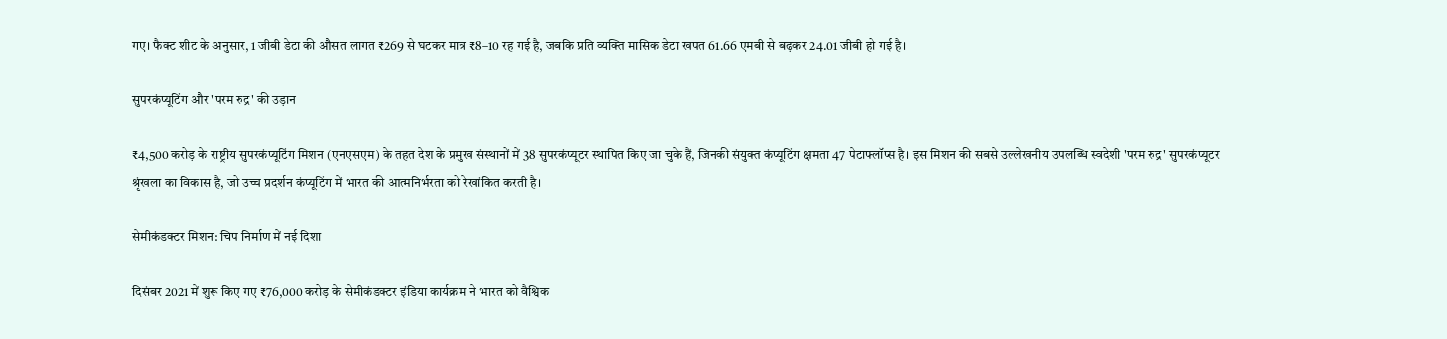गए। फैक्ट शीट के अनुसार, 1 जीबी डेटा की औसत लागत ₹269 से घटकर मात्र ₹8–10 रह गई है, जबकि प्रति व्यक्ति मासिक डेटा खपत 61.66 एमबी से बढ़कर 24.01 जीबी हो गई है।

सुपरकंप्यूटिंग और 'परम रुद्र' की उड़ान

₹4,500 करोड़ के राष्ट्रीय सुपरकंप्यूटिंग मिशन (एनएसएम) के तहत देश के प्रमुख संस्थानों में 38 सुपरकंप्यूटर स्थापित किए जा चुके हैं, जिनकी संयुक्त कंप्यूटिंग क्षमता 47 पेटाफ्लॉप्स है। इस मिशन की सबसे उल्लेखनीय उपलब्धि स्वदेशी 'परम रुद्र' सुपरकंप्यूटर श्रृंखला का विकास है, जो उच्च प्रदर्शन कंप्यूटिंग में भारत की आत्मनिर्भरता को रेखांकित करती है।

सेमीकंडक्टर मिशन: चिप निर्माण में नई दिशा

दिसंबर 2021 में शुरू किए गए ₹76,000 करोड़ के सेमीकंडक्टर इंडिया कार्यक्रम ने भारत को वैश्विक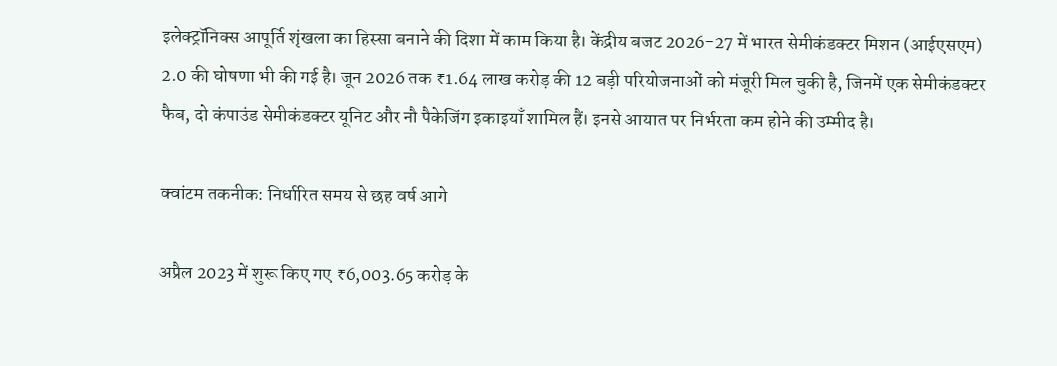इलेक्ट्रॉनिक्स आपूर्ति शृंखला का हिस्सा बनाने की दिशा में काम किया है। केंद्रीय बजट 2026-27 में भारत सेमीकंडक्टर मिशन (आईएसएम) 2.0 की घोषणा भी की गई है। जून 2026 तक ₹1.64 लाख करोड़ की 12 बड़ी परियोजनाओं को मंजूरी मिल चुकी है, जिनमें एक सेमीकंडक्टर फैब, दो कंपाउंड सेमीकंडक्टर यूनिट और नौ पैकेजिंग इकाइयाँ शामिल हैं। इनसे आयात पर निर्भरता कम होने की उम्मीद है।

क्वांटम तकनीक: निर्धारित समय से छह वर्ष आगे

अप्रैल 2023 में शुरू किए गए ₹6,003.65 करोड़ के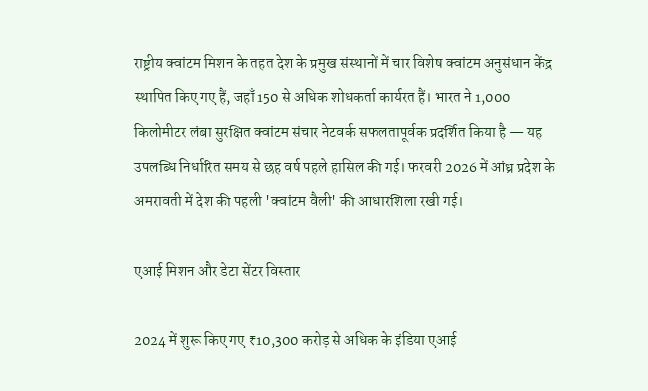राष्ट्रीय क्वांटम मिशन के तहत देश के प्रमुख संस्थानों में चार विशेष क्वांटम अनुसंधान केंद्र स्थापित किए गए हैं, जहाँ 150 से अधिक शोधकर्ता कार्यरत हैं। भारत ने 1,000 किलोमीटर लंबा सुरक्षित क्वांटम संचार नेटवर्क सफलतापूर्वक प्रदर्शित किया है — यह उपलब्धि निर्धारित समय से छह वर्ष पहले हासिल की गई। फरवरी 2026 में आंध्र प्रदेश के अमरावती में देश की पहली 'क्वांटम वैली' की आधारशिला रखी गई।

एआई मिशन और डेटा सेंटर विस्तार

2024 में शुरू किए गए ₹10,300 करोड़ से अधिक के इंडिया एआई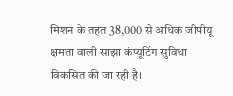मिशन के तहत 38,000 से अधिक जीपीयू क्षमता वाली साझा कंप्यूटिंग सुविधा विकसित की जा रही है।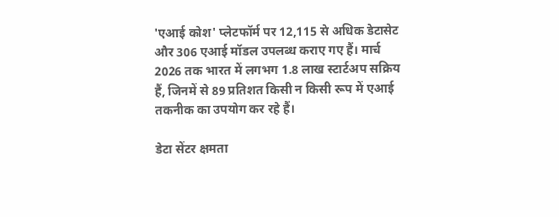'एआई कोश' प्लेटफॉर्म पर 12,115 से अधिक डेटासेट और 306 एआई मॉडल उपलब्ध कराए गए हैं। मार्च 2026 तक भारत में लगभग 1.8 लाख स्टार्टअप सक्रिय हैं, जिनमें से 89 प्रतिशत किसी न किसी रूप में एआई तकनीक का उपयोग कर रहे हैं।

डेटा सेंटर क्षमता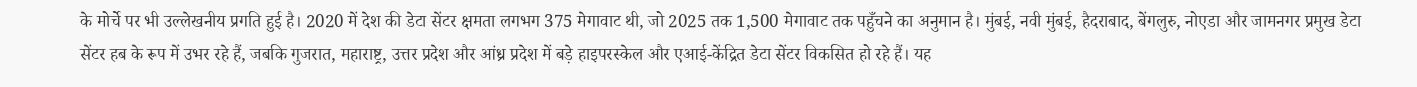के मोर्चे पर भी उल्लेखनीय प्रगति हुई है। 2020 में देश की डेटा सेंटर क्षमता लगभग 375 मेगावाट थी, जो 2025 तक 1,500 मेगावाट तक पहुँचने का अनुमान है। मुंबई, नवी मुंबई, हैदराबाद, बेंगलुरु, नोएडा और जामनगर प्रमुख डेटा सेंटर हब के रूप में उभर रहे हैं, जबकि गुजरात, महाराष्ट्र, उत्तर प्रदेश और आंध्र प्रदेश में बड़े हाइपरस्केल और एआई-केंद्रित डेटा सेंटर विकसित हो रहे हैं। यह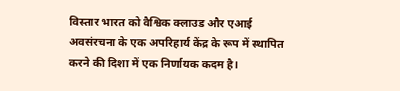विस्तार भारत को वैश्विक क्लाउड और एआई अवसंरचना के एक अपरिहार्य केंद्र के रूप में स्थापित करने की दिशा में एक निर्णायक कदम है।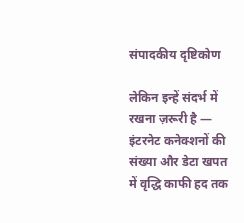संपादकीय दृष्टिकोण

लेकिन इन्हें संदर्भ में रखना ज़रूरी है — इंटरनेट कनेक्शनों की संख्या और डेटा खपत में वृद्धि काफी हद तक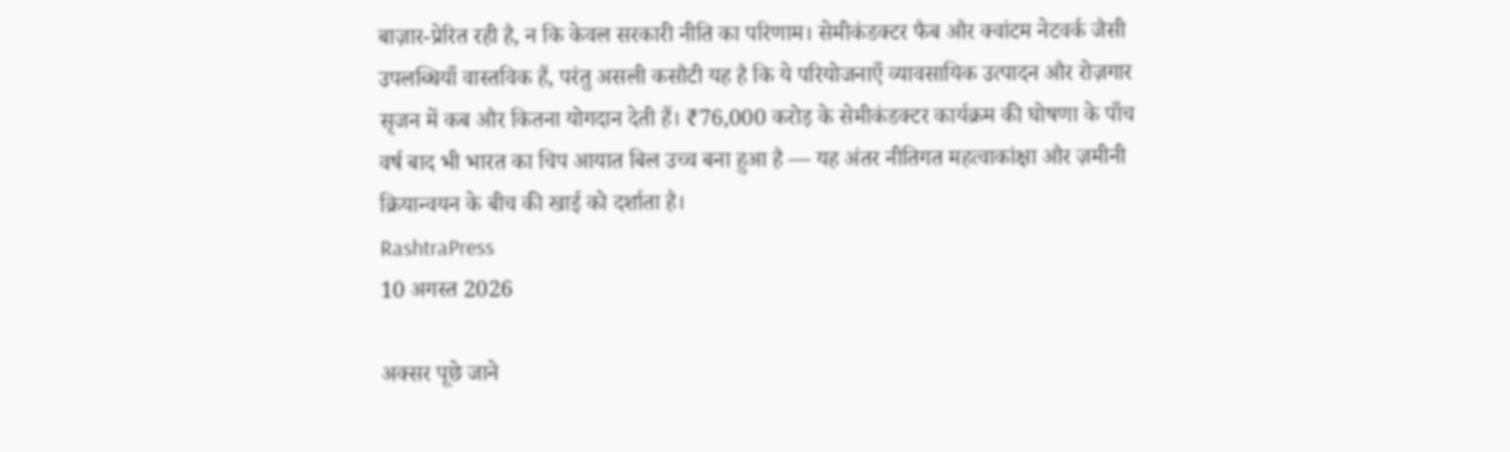बाज़ार-प्रेरित रही है, न कि केवल सरकारी नीति का परिणाम। सेमीकंडक्टर फैब और क्वांटम नेटवर्क जैसी उपलब्धियाँ वास्तविक हैं, परंतु असली कसौटी यह है कि ये परियोजनाएँ व्यावसायिक उत्पादन और रोज़गार सृजन में कब और कितना योगदान देती हैं। ₹76,000 करोड़ के सेमीकंडक्टर कार्यक्रम की घोषणा के पाँच वर्ष बाद भी भारत का चिप आयात बिल उच्च बना हुआ है — यह अंतर नीतिगत महत्वाकांक्षा और ज़मीनी क्रियान्वयन के बीच की खाई को दर्शाता है।
RashtraPress
10 अगस्त 2026

अक्सर पूछे जाने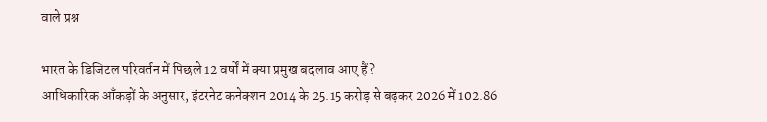वाले प्रश्न

भारत के डिजिटल परिवर्तन में पिछले 12 वर्षों में क्या प्रमुख बदलाव आए हैं?
आधिकारिक आँकड़ों के अनुसार, इंटरनेट कनेक्शन 2014 के 25.15 करोड़ से बढ़कर 2026 में 102.86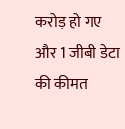करोड़ हो गए और 1 जीबी डेटा की कीमत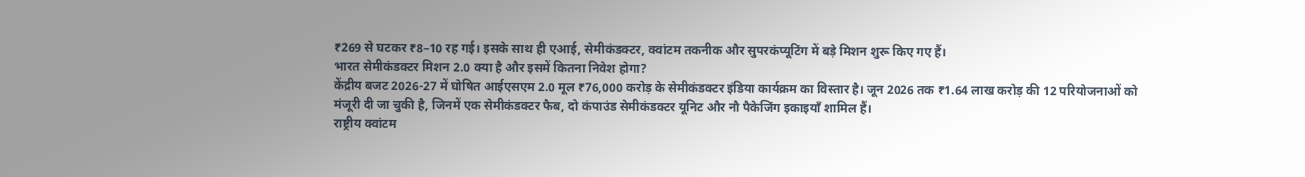₹269 से घटकर ₹8–10 रह गई। इसके साथ ही एआई, सेमीकंडक्टर, क्वांटम तकनीक और सुपरकंप्यूटिंग में बड़े मिशन शुरू किए गए हैं।
भारत सेमीकंडक्टर मिशन 2.0 क्या है और इसमें कितना निवेश होगा?
केंद्रीय बजट 2026-27 में घोषित आईएसएम 2.0 मूल ₹76,000 करोड़ के सेमीकंडक्टर इंडिया कार्यक्रम का विस्तार है। जून 2026 तक ₹1.64 लाख करोड़ की 12 परियोजनाओं को मंजूरी दी जा चुकी है, जिनमें एक सेमीकंडक्टर फैब, दो कंपाउंड सेमीकंडक्टर यूनिट और नौ पैकेजिंग इकाइयाँ शामिल हैं।
राष्ट्रीय क्वांटम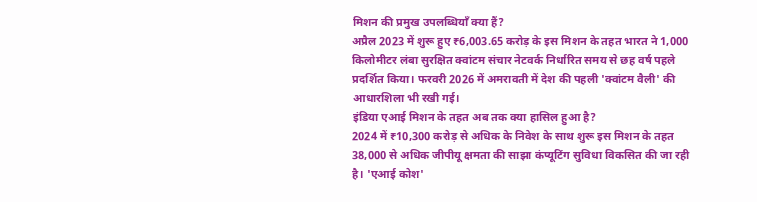मिशन की प्रमुख उपलब्धियाँ क्या हैं?
अप्रैल 2023 में शुरू हुए ₹6,003.65 करोड़ के इस मिशन के तहत भारत ने 1,000 किलोमीटर लंबा सुरक्षित क्वांटम संचार नेटवर्क निर्धारित समय से छह वर्ष पहले प्रदर्शित किया। फरवरी 2026 में अमरावती में देश की पहली 'क्वांटम वैली' की आधारशिला भी रखी गई।
इंडिया एआई मिशन के तहत अब तक क्या हासिल हुआ है?
2024 में ₹10,300 करोड़ से अधिक के निवेश के साथ शुरू इस मिशन के तहत 38,000 से अधिक जीपीयू क्षमता की साझा कंप्यूटिंग सुविधा विकसित की जा रही है। 'एआई कोश'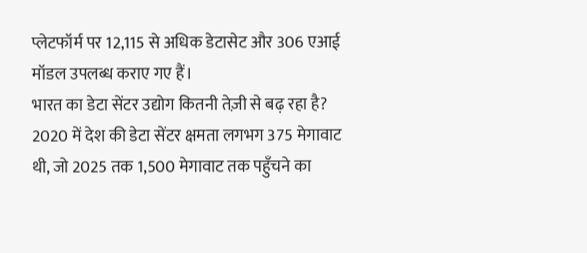प्लेटफॉर्म पर 12,115 से अधिक डेटासेट और 306 एआई मॉडल उपलब्ध कराए गए हैं।
भारत का डेटा सेंटर उद्योग कितनी तेज़ी से बढ़ रहा है?
2020 में देश की डेटा सेंटर क्षमता लगभग 375 मेगावाट थी, जो 2025 तक 1,500 मेगावाट तक पहुँचने का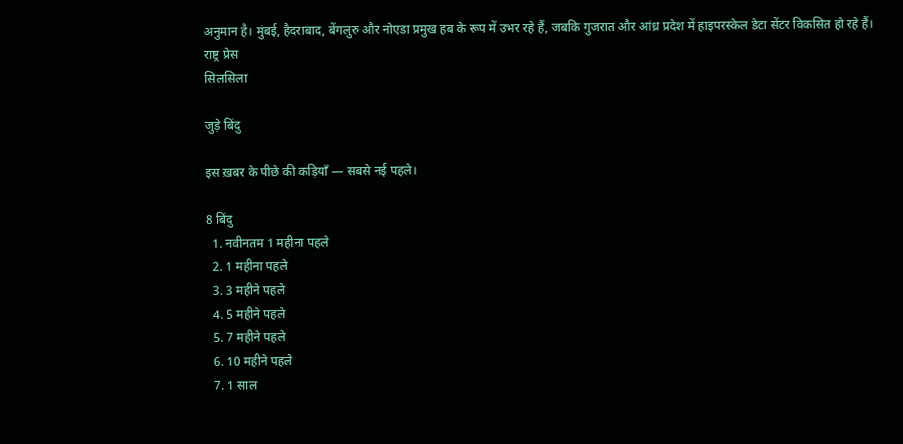अनुमान है। मुंबई, हैदराबाद, बेंगलुरु और नोएडा प्रमुख हब के रूप में उभर रहे हैं, जबकि गुजरात और आंध्र प्रदेश में हाइपरस्केल डेटा सेंटर विकसित हो रहे हैं।
राष्ट्र प्रेस
सिलसिला

जुड़े बिंदु

इस ख़बर के पीछे की कड़ियाँ — सबसे नई पहले।

8 बिंदु
  1. नवीनतम 1 महीना पहले
  2. 1 महीना पहले
  3. 3 महीने पहले
  4. 5 महीने पहले
  5. 7 महीने पहले
  6. 10 महीने पहले
  7. 1 साल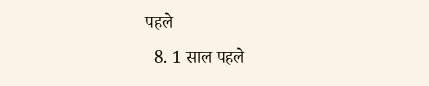पहले
  8. 1 साल पहले